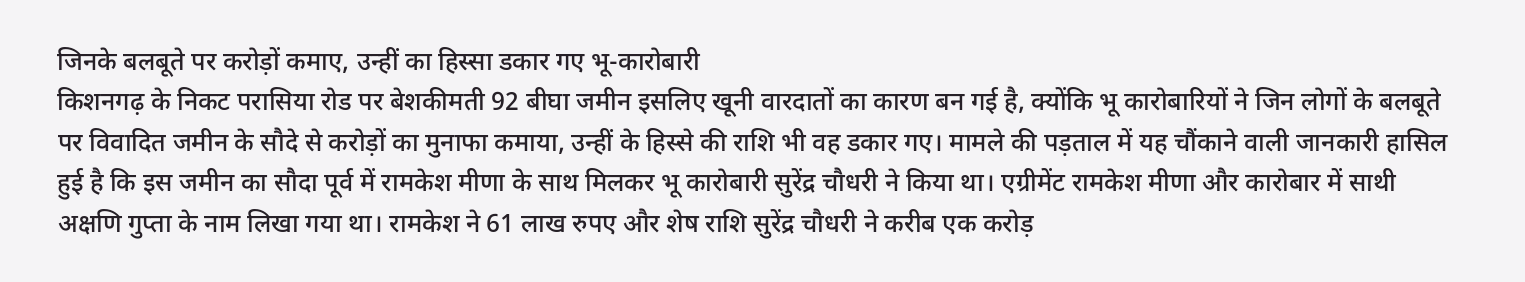जिनके बलबूते पर करोड़ों कमाए, उन्हीं का हिस्सा डकार गए भू-कारोबारी
किशनगढ़ के निकट परासिया रोड पर बेशकीमती 92 बीघा जमीन इसलिए खूनी वारदातों का कारण बन गई है, क्योंकि भू कारोबारियों ने जिन लोगों के बलबूते पर विवादित जमीन के सौदे से करोड़ों का मुनाफा कमाया, उन्हीं के हिस्से की राशि भी वह डकार गए। मामले की पड़ताल में यह चौंकाने वाली जानकारी हासिल हुई है कि इस जमीन का सौदा पूर्व में रामकेश मीणा के साथ मिलकर भू कारोबारी सुरेंद्र चौधरी ने किया था। एग्रीमेंट रामकेश मीणा और कारोबार में साथी अक्षणि गुप्ता के नाम लिखा गया था। रामकेश ने 61 लाख रुपए और शेष राशि सुरेंद्र चौधरी ने करीब एक करोड़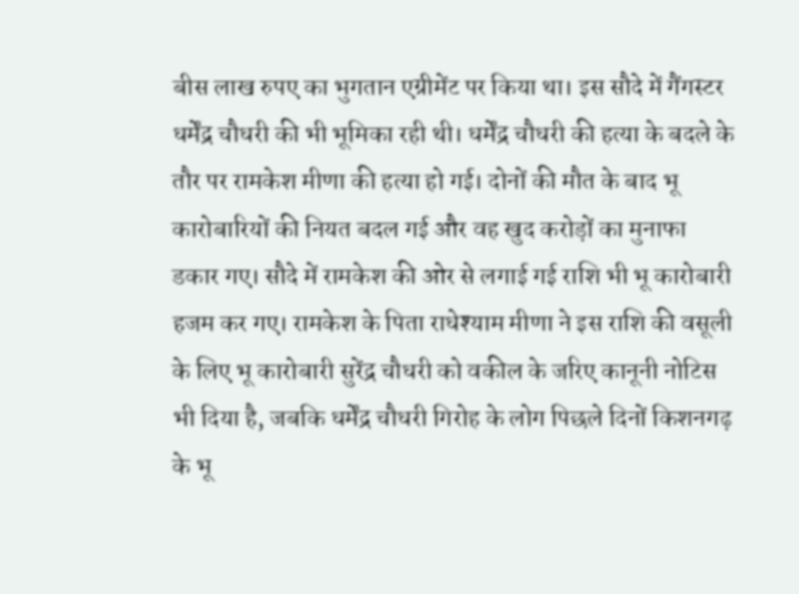बीस लाख रुपए का भुगतान एग्रीमेंट पर किया था। इस सौदे में गैंगस्टर धर्मेंद्र चौधरी की भी भूमिका रही थी। धर्मेंद्र चौधरी की हत्या के बदले के तौर पर रामकेश मीणा की हत्या हो गई। दोनों की मौत के बाद भू कारोबारियों की नियत बदल गई और वह खुद करोड़ों का मुनाफा डकार गए। सौदे में रामकेश की ओर से लगाई गई राशि भी भू कारोबारी हजम कर गए। रामकेश के पिता राधेश्याम मीणा ने इस राशि की वसूली के लिए भू कारोबारी सुरेंद्र चौधरी को वकील के जरिए कानूनी नोटिस भी दिया है, जबकि धर्मेंद्र चौधरी गिरोह के लोग पिछले दिनों किशनगढ़ के भू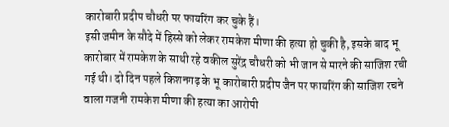कारोबारी प्रदीप चौधरी पर फायरिंग कर चुके हैं।
इसी जमीन के सौदे में हिस्से को लेकर रामकेश मीणा की हत्या हो चुकी है, इसके बाद भू कारोबार में रामकेश के साथी रहे वकील सुरेंद्र चौधरी को भी जान से मारने की साजिश रची गई थी। दो दिन पहले किशनगढ़ के भू कारोबारी प्रदीप जैन पर फायरिंग की साजिश रचने वाला गजनी रामकेश मीणा की हत्या का आरोपी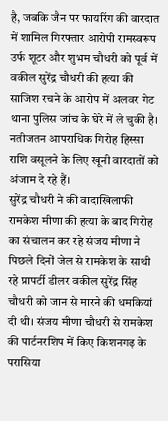है, जबकि जैन पर फायरिंग की वारदात में शामिल गिरफ्तार आरोपी रामस्वरूप उर्फ शूटर और शुभम चौधरी को पूर्व में वकील सुरेंद्र चौधरी की हत्या की साजिश रचने के आरोप में अलवर गेट थाना पुलिस जांच के घेरे में ले चुकी है। नतीजतन आपराधिक गिरोह हिस्सा राशि वसूलने के लिए खूनी वारदातों को अंजाम दे रहे हैं।
सुरेंद्र चौधरी ने की वादाखिलाफी
रामकेश मीणा की हत्या के बाद गिरोह का संचालन कर रहे संजय मीणा ने पिछले दिनों जेल से रामकेश के साथी रहे प्रापर्टी डीलर वकील सुरेंद्र सिंह चौधरी को जान से मारने की धमकियां दी थी। संजय मीणा चौधरी से रामकेश की पार्टनरशिप में किए किशनगढ़ के परासिया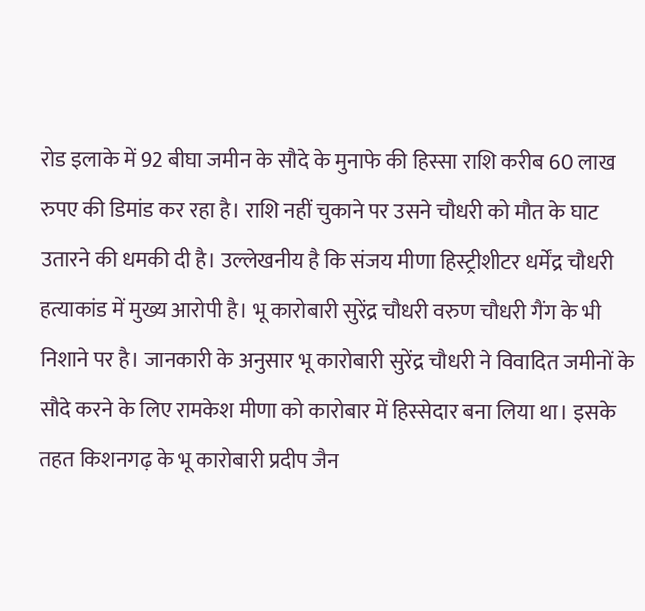रोड इलाके में 92 बीघा जमीन के सौदे के मुनाफे की हिस्सा राशि करीब 60 लाख रुपए की डिमांड कर रहा है। राशि नहीं चुकाने पर उसने चौधरी को मौत के घाट उतारने की धमकी दी है। उल्लेखनीय है कि संजय मीणा हिस्ट्रीशीटर धर्मेंद्र चौधरी हत्याकांड में मुख्य आरोपी है। भू कारोबारी सुरेंद्र चौधरी वरुण चौधरी गैंग के भी निशाने पर है। जानकारी के अनुसार भू कारोबारी सुरेंद्र चौधरी ने विवादित जमीनों के सौदे करने के लिए रामकेश मीणा को कारोबार में हिस्सेदार बना लिया था। इसके तहत किशनगढ़ के भू कारोबारी प्रदीप जैन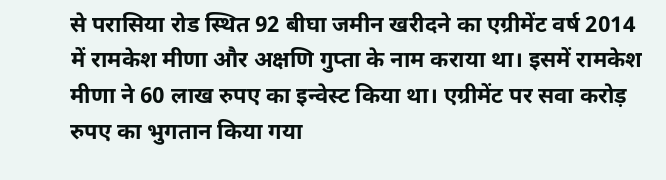से परासिया रोड स्थित 92 बीघा जमीन खरीदने का एग्रीमेंट वर्ष 2014 में रामकेश मीणा और अक्षणि गुप्ता के नाम कराया था। इसमें रामकेश मीणा ने 60 लाख रुपए का इन्वेस्ट किया था। एग्रीमेंट पर सवा करोड़ रुपए का भुगतान किया गया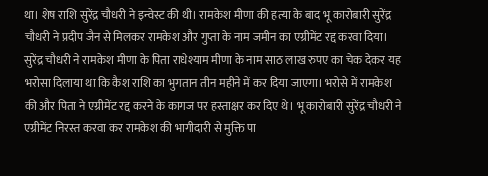था। शेष राशि सुरेंद्र चौधरी ने इन्वेस्ट की थी। रामकेश मीणा की हत्या के बाद भू कारोबारी सुरेंद्र चौधरी ने प्रदीप जैन से मिलकर रामकेश और गुप्ता के नाम जमीन का एग्रीमेंट रद्द करवा दिया।
सुरेंद्र चौधरी ने रामकेश मीणा के पिता राधेश्याम मीणा के नाम साठ लाख रुपए का चेक देकर यह भरोसा दिलाया था कि कैश राशि का भुगतान तीन महीने में कर दिया जाएगा। भरोसे में रामकेश की और पिता ने एग्रीमेंट रद्द करने के कागज पर हस्ताक्षर कर दिए थे। भू कारोबारी सुरेंद्र चौधरी ने एग्रीमेंट निरस्त करवा कर रामकेश की भागीदारी से मुक्ति पा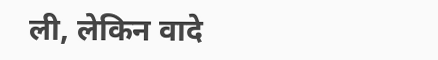ली, लेकिन वादे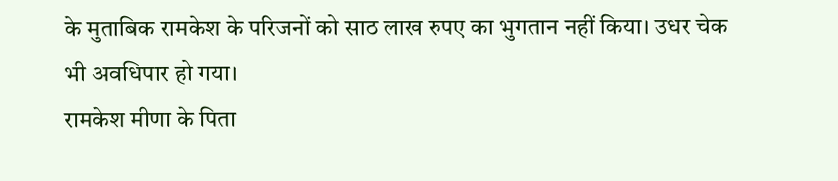के मुताबिक रामकेश के परिजनों को साठ लाख रुपए का भुगतान नहीं किया। उधर चेक भी अवधिपार हो गया।
रामकेश मीणा के पिता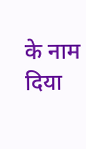के नाम दिया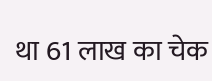था 61 लाख का चेक